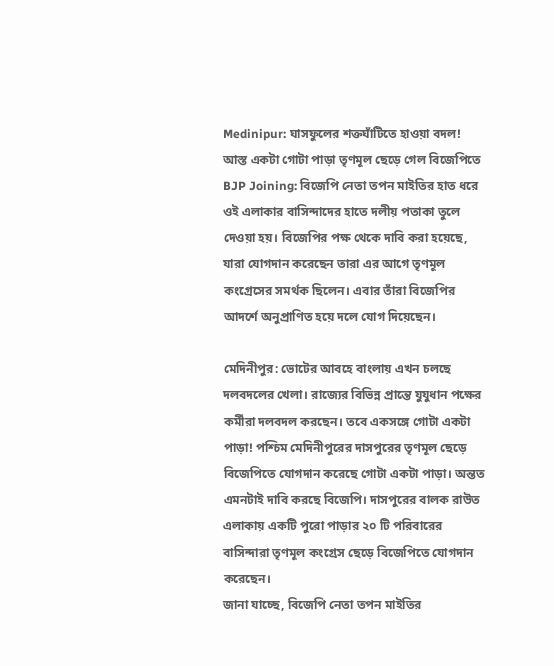Medinipur: ঘাসফুলের শক্তঘাঁটিতে হাওয়া বদল! আস্ত একটা গোটা পাড়া তৃণমূল ছেড়ে গেল বিজেপিতে
BJP Joining: বিজেপি নেতা তপন মাইতির হাত ধরে ওই এলাকার বাসিন্দাদের হাতে দলীয় পতাকা তুলে দেওয়া হয়। বিজেপির পক্ষ থেকে দাবি করা হয়েছে, যারা যোগদান করেছেন তারা এর আগে তৃণমূল কংগ্রেসের সমর্থক ছিলেন। এবার তাঁরা বিজেপির আদর্শে অনুপ্রাণিত হয়ে দলে যোগ দিয়েছেন।

মেদিনীপুর: ভোটের আবহে বাংলায় এখন চলছে দলবদলের খেলা। রাজ্যের বিভিন্ন প্রান্তে যুযুধান পক্ষের কর্মীরা দলবদল করছেন। তবে একসঙ্গে গোটা একটা পাড়া! পশ্চিম মেদিনীপুরের দাসপুরের তৃণমূল ছেড়ে বিজেপিতে যোগদান করেছে গোটা একটা পাড়া। অন্তত এমনটাই দাবি করছে বিজেপি। দাসপুরের বালক রাউত এলাকায় একটি পুরো পাড়ার ২০ টি পরিবারের বাসিন্দারা তৃণমূল কংগ্রেস ছেড়ে বিজেপিতে যোগদান করেছেন।
জানা যাচ্ছে, বিজেপি নেতা তপন মাইতির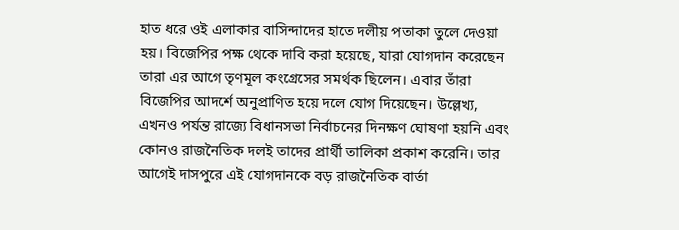হাত ধরে ওই এলাকার বাসিন্দাদের হাতে দলীয় পতাকা তুলে দেওয়া হয়। বিজেপির পক্ষ থেকে দাবি করা হয়েছে, যারা যোগদান করেছেন তারা এর আগে তৃণমূল কংগ্রেসের সমর্থক ছিলেন। এবার তাঁরা বিজেপির আদর্শে অনুপ্রাণিত হয়ে দলে যোগ দিয়েছেন। উল্লেখ্য, এখনও পর্যন্ত রাজ্যে বিধানসভা নির্বাচনের দিনক্ষণ ঘোষণা হয়নি এবং কোনও রাজনৈতিক দলই তাদের প্রার্থী তালিকা প্রকাশ করেনি। তার আগেই দাসপুরে এই যোগদানকে বড় রাজনৈতিক বার্তা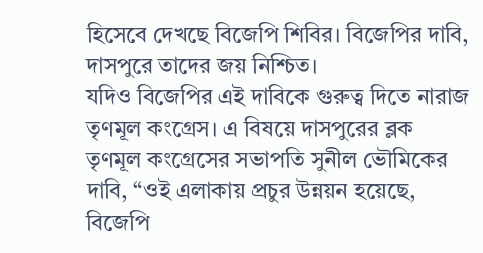হিসেবে দেখছে বিজেপি শিবির। বিজেপির দাবি, দাসপুরে তাদের জয় নিশ্চিত।
যদিও বিজেপির এই দাবিকে গুরুত্ব দিতে নারাজ তৃণমূল কংগ্রেস। এ বিষয়ে দাসপুরের ব্লক তৃণমূল কংগ্রেসের সভাপতি সুনীল ভৌমিকের দাবি, “ওই এলাকায় প্রচুর উন্নয়ন হয়েছে, বিজেপি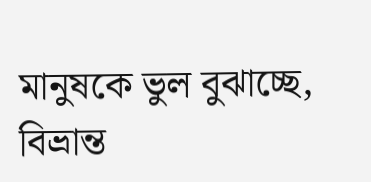মানুষকে ভুল বুঝাচ্ছে, বিভ্রান্ত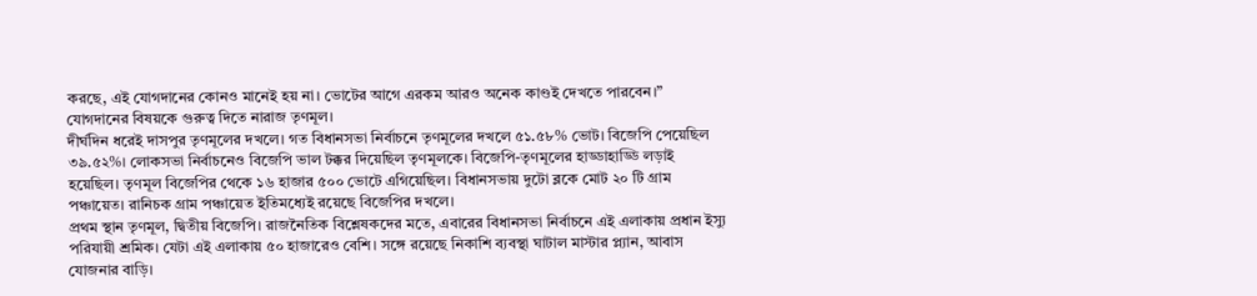করছে, এই যোগদানের কোনও মানেই হয় না। ভোটের আগে এরকম আরও অনেক কাণ্ডই দেখতে পারবেন।” যোগদানের বিষয়কে গুরুত্ব দিতে নারাজ তৃণমূল।
দীর্ঘদিন ধরেই দাসপুর তৃণমূলের দখলে। গত বিধানসভা নির্বাচনে তৃণমূলের দখলে ৫১.৫৮% ভোট। বিজেপি পেয়েছিল ৩৯.৫২%। লোকসভা নির্বাচনেও বিজেপি ভাল টক্কর দিয়েছিল তৃণমূলকে। বিজেপি-তৃণমূলের হাড্ডাহাড্ডি লড়াই হয়েছিল। তৃণমূল বিজেপির থেকে ১৬ হাজার ৫০০ ভোটে এগিয়েছিল। বিধানসভায় দুটো ব্লকে মোট ২০ টি গ্রাম পঞ্চায়েত। রানিচক গ্রাম পঞ্চায়েত ইতিমধ্যেই রয়েছে বিজেপির দখলে।
প্রথম স্থান তৃণমূল, দ্বিতীয় বিজেপি। রাজনৈতিক বিশ্লেষকদের মতে, এবারের বিধানসভা নির্বাচনে এই এলাকায় প্রধান ইস্যু পরিযায়ী শ্রমিক। যেটা এই এলাকায় ৫০ হাজারেও বেশি। সঙ্গে রয়েছে নিকাশি ব্যবস্থা ঘাটাল মাস্টার প্ল্যান, আবাস যোজনার বাড়ি।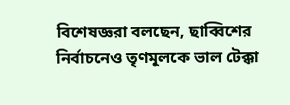বিশেষজ্ঞরা বলছেন, ছাব্বিশের নির্বাচনেও তৃণমূলকে ভাল টেক্কা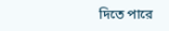দিতে পারে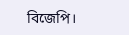বিজেপি।